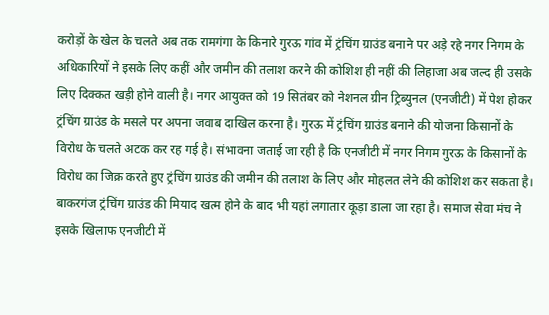करोड़ों के खेल के चलते अब तक रामगंगा के किनारे गुरऊ गांव में ट्रंचिंग ग्राउंड बनाने पर अड़े रहे नगर निगम के अधिकारियों ने इसके लिए कहीं और जमीन की तलाश करने की कोशिश ही नहीं की लिहाजा अब जल्द ही उसके लिए दिक्कत खड़ी होने वाली है। नगर आयुक्त को 19 सितंबर को नेशनल ग्रीन ट्रिब्युनल (एनजीटी) में पेश होकर ट्रंचिंग ग्राउंड के मसले पर अपना जवाब दाखिल करना है। गुरऊ में ट्रंचिंग ग्राउंड बनाने की योजना किसानों के विरोध के चलते अटक कर रह गई है। संभावना जताई जा रही है कि एनजीटी में नगर निगम गुरऊ के किसानों के विरोध का जिक्र करते हुए ट्रंचिंग ग्राउंड की जमीन की तलाश के लिए और मोहलत लेने की कोशिश कर सकता है।
बाकरगंज ट्रंचिंग ग्राउंड की मियाद खत्म होने के बाद भी यहां लगातार कूड़ा डाला जा रहा है। समाज सेवा मंच ने इसके खिलाफ एनजीटी में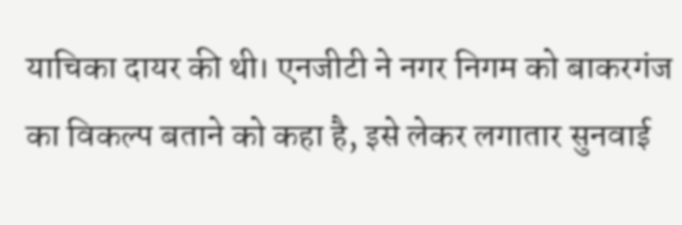याचिका दायर की थी। एनजीटी ने नगर निगम को बाकरगंज का विकल्प बताने को कहा है, इसे लेकर लगातार सुनवाई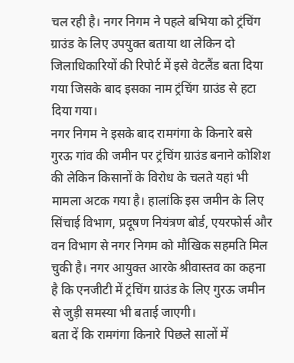चल रही है। नगर निगम ने पहले बभिया को ट्रंचिंग ग्राउंड के लिए उपयुक्त बताया था लेकिन दो जिलाधिकारियों की रिपोर्ट में इसे वेटलैंड बता दिया गया जिसके बाद इसका नाम ट्रंचिंग ग्राउंड से हटा दिया गया।
नगर निगम ने इसके बाद रामगंगा के किनारे बसे गुरऊ गांव की जमीन पर ट्रंचिंग ग्राउंड बनाने कोशिश की लेकिन किसानों के विरोध के चलते यहां भी मामला अटक गया है। हालांकि इस जमीन के लिए सिंचाई विभाग, प्रदूषण नियंत्रण बोर्ड, एयरफोर्स और वन विभाग से नगर निगम को मौखिक सहमति मिल चुकी है। नगर आयुक्त आरके श्रीवास्तव का कहना है कि एनजीटी में ट्रंचिंग ग्राउंड के लिए गुरऊ जमीन से जुड़ी समस्या भी बताई जाएगी।
बता दें कि रामगंगा किनारे पिछले सालों में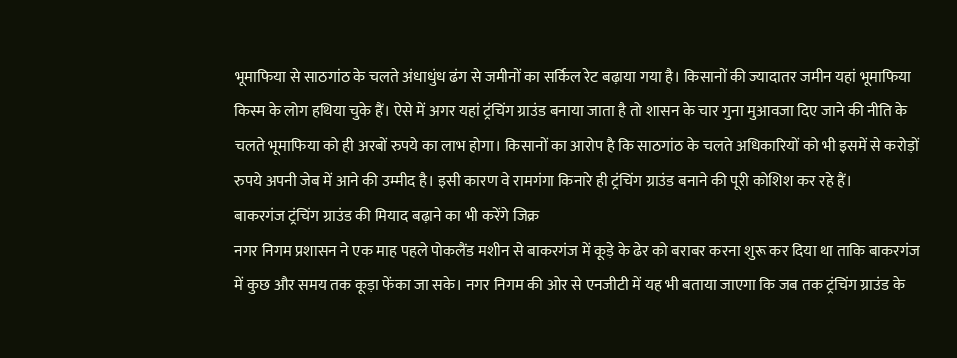भूमाफिया से साठगांठ के चलते अंधाधुंध ढंग से जमीनों का सर्किल रेट बढ़ाया गया है। किसानों की ज्यादातर जमीन यहां भूमाफिया किस्म के लोग हथिया चुके हैं। ऐसे में अगर यहां ट्रंचिंग ग्राउंड बनाया जाता है तो शासन के चार गुना मुआवजा दिए जाने की नीति के चलते भूमाफिया को ही अरबों रुपये का लाभ होगा। किसानों का आरोप है कि साठगांठ के चलते अधिकारियों को भी इसमें से करोड़ों रुपये अपनी जेब में आने की उम्मीद है। इसी कारण वे रामगंगा किनारे ही ट्रंचिंग ग्राउंड बनाने की पूरी कोशिश कर रहे हैं।
बाकरगंज ट्रंचिंग ग्राउंड की मियाद बढ़ाने का भी करेंगे जिक्र
नगर निगम प्रशासन ने एक माह पहले पोकलैंड मशीन से बाकरगंज में कूड़े के ढेर को बराबर करना शुरू कर दिया था ताकि बाकरगंज में कुछ और समय तक कूड़ा फेंका जा सके। नगर निगम की ओर से एनजीटी में यह भी बताया जाएगा कि जब तक ट्रंचिंग ग्राउंड के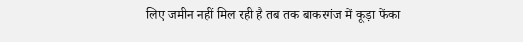लिए जमीन नहीं मिल रही है तब तक बाकरगंज में कूड़ा फेंका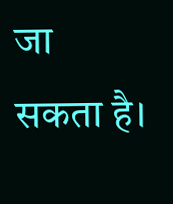जा सकता है।